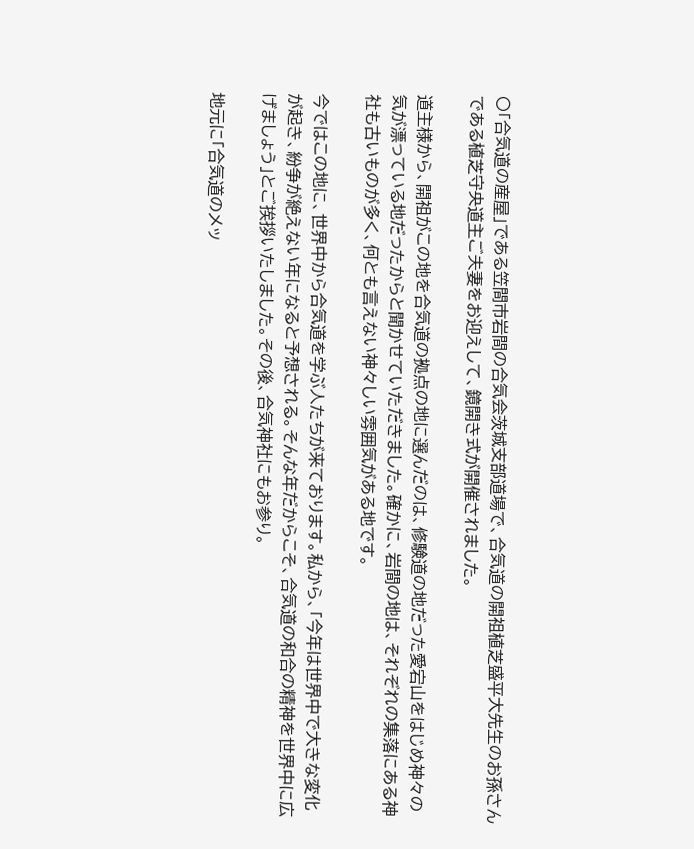〇「合気道の産屋」である笠間市岩間の合気会茨城支部道場で、合気道の開祖植芝盛平大先生のお孫さんである植芝守央道主ご夫妻をお迎えして、鏡開き式が開催されました。

道主様から、開祖がこの地を合気道の拠点の地に選んだのは、修験道の地だった愛宕山をはじめ神々の気が漂っている地だったからと聞かせていただきました。確かに、岩間の地は、それぞれの集落にある神社も古いものが多く、何とも言えない神々しい雰囲気がある地です。

今ではこの地に、世界中から合気道を学ぶ人たちが来ております。私から、「今年は世界中で大きな変化が起き、紛争が絶えない年になると予想される。そんな年だからこそ、合気道の和合の精神を世界中に広げましょう」とご挨拶いたしました。その後、合気神社にもお参り。

地元に「合気道のメッ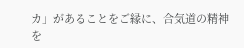カ」があることをご縁に、合気道の精神を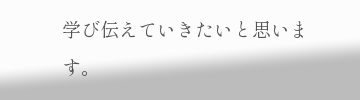学び伝えていきたいと思います。